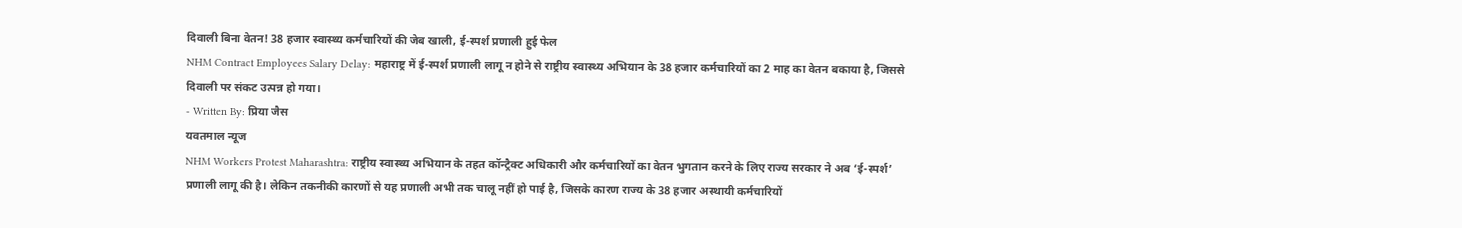दिवाली बिना वेतन! 38 हजार स्वास्थ्य कर्मचारियों की जेब खाली, ई-स्पर्श प्रणाली हुई फेल
NHM Contract Employees Salary Delay: महाराष्ट्र में ई-स्पर्श प्रणाली लागू न होने से राष्ट्रीय स्वास्थ्य अभियान के 38 हजार कर्मचारियों का 2 माह का वेतन बकाया है, जिससे दिवाली पर संकट उत्पन्न हो गया।
- Written By: प्रिया जैस
यवतमाल न्यूज
NHM Workers Protest Maharashtra: राष्ट्रीय स्वास्थ्य अभियान के तहत कॉन्ट्रैक्ट अधिकारी और कर्मचारियों का वेतन भुगतान करने के लिए राज्य सरकार ने अब ‘ई-स्पर्श’ प्रणाली लागू की है। लेकिन तकनीकी कारणों से यह प्रणाली अभी तक चालू नहीं हो पाई है, जिसके कारण राज्य के 38 हजार अस्थायी कर्मचारियों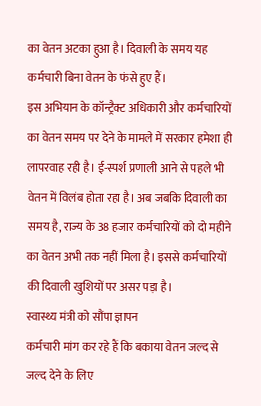का वेतन अटका हुआ है। दिवाली के समय यह कर्मचारी बिना वेतन के फंसे हुए हैं।
इस अभियान के कॉन्ट्रैक्ट अधिकारी और कर्मचारियों का वेतन समय पर देने के मामले में सरकार हमेशा ही लापरवाह रही है। ई-स्पर्श प्रणाली आने से पहले भी वेतन में विलंब होता रहा है। अब जबकि दिवाली का समय है, राज्य के 38 हजार कर्मचारियों को दो महीने का वेतन अभी तक नहीं मिला है। इससे कर्मचारियों की दिवाली खुशियों पर असर पड़ा है।
स्वास्थ्य मंत्री को सौंपा ज्ञापन
कर्मचारी मांग कर रहे हैं कि बकाया वेतन जल्द से जल्द देने के लिए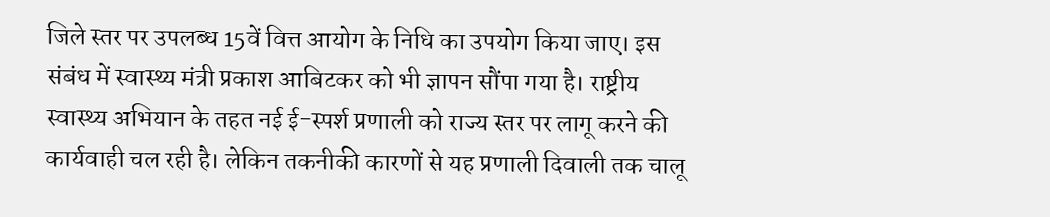जिले स्तर पर उपलब्ध 15वें वित्त आयोग के निधि का उपयोग किया जाए। इस संबंध में स्वास्थ्य मंत्री प्रकाश आबिटकर को भी ज्ञापन सौंपा गया है। राष्ट्रीय स्वास्थ्य अभियान के तहत नई ई-स्पर्श प्रणाली को राज्य स्तर पर लागू करने की कार्यवाही चल रही है। लेकिन तकनीकी कारणों से यह प्रणाली दिवाली तक चालू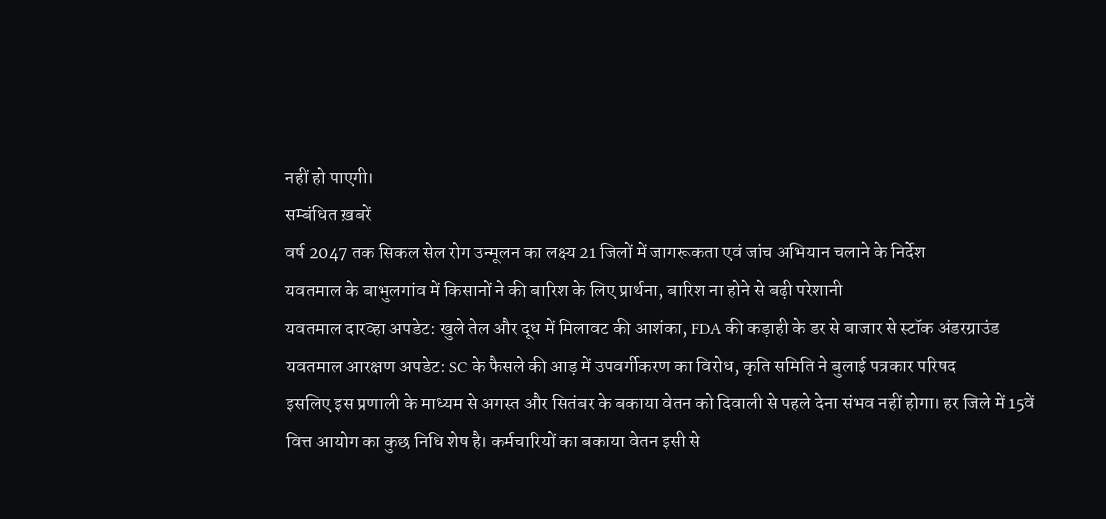नहीं हो पाएगी।
सम्बंधित ख़बरें
वर्ष 2047 तक सिकल सेल रोग उन्मूलन का लक्ष्य 21 जिलों में जागरूकता एवं जांच अभियान चलाने के निर्देश
यवतमाल के बाभुलगांव में किसानों ने की बारिश के लिए प्रार्थना, बारिश ना होने से बढ़ी परेशानी
यवतमाल दारव्हा अपडेट: खुले तेल और दूध में मिलावट की आशंका, FDA की कड़ाही के डर से बाजार से स्टॉक अंडरग्राउंड
यवतमाल आरक्षण अपडेट: SC के फैसले की आड़ में उपवर्गीकरण का विरोध, कृति समिति ने बुलाई पत्रकार परिषद
इसलिए इस प्रणाली के माध्यम से अगस्त और सितंबर के बकाया वेतन को दिवाली से पहले देना संभव नहीं होगा। हर जिले में 15वें वित्त आयोग का कुछ निधि शेष है। कर्मचारियों का बकाया वेतन इसी से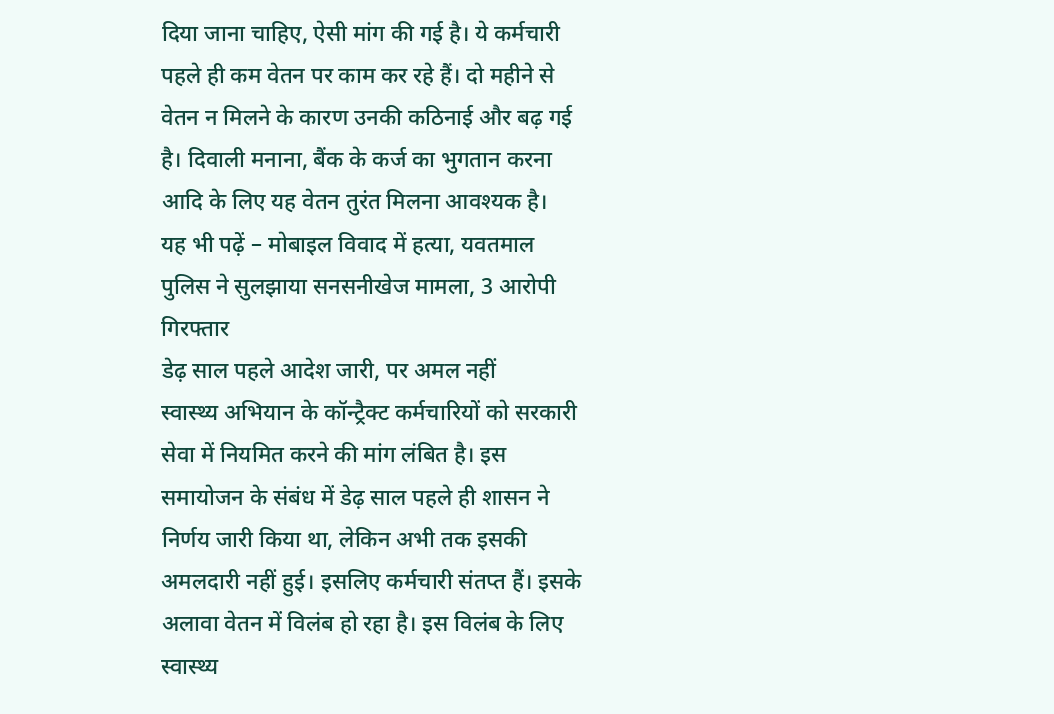दिया जाना चाहिए, ऐसी मांग की गई है। ये कर्मचारी पहले ही कम वेतन पर काम कर रहे हैं। दो महीने से वेतन न मिलने के कारण उनकी कठिनाई और बढ़ गई है। दिवाली मनाना, बैंक के कर्ज का भुगतान करना आदि के लिए यह वेतन तुरंत मिलना आवश्यक है।
यह भी पढ़ें – मोबाइल विवाद में हत्या, यवतमाल पुलिस ने सुलझाया सनसनीखेज मामला, 3 आरोपी गिरफ्तार
डेढ़ साल पहले आदेश जारी, पर अमल नहीं
स्वास्थ्य अभियान के कॉन्ट्रैक्ट कर्मचारियों को सरकारी सेवा में नियमित करने की मांग लंबित है। इस समायोजन के संबंध में डेढ़ साल पहले ही शासन ने निर्णय जारी किया था, लेकिन अभी तक इसकी अमलदारी नहीं हुई। इसलिए कर्मचारी संतप्त हैं। इसके अलावा वेतन में विलंब हो रहा है। इस विलंब के लिए स्वास्थ्य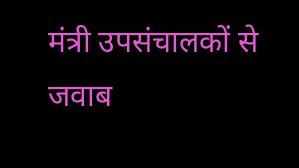मंत्री उपसंचालकों से जवाब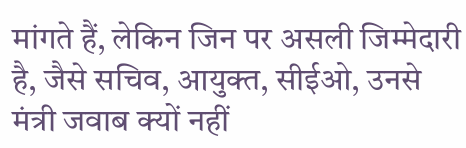मांगते हैं, लेकिन जिन पर असली जिम्मेदारी है, जैसे सचिव, आयुक्त, सीईओ, उनसे मंत्री जवाब क्यों नहीं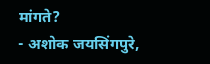मांगते?
- अशोक जयसिंगपुरे,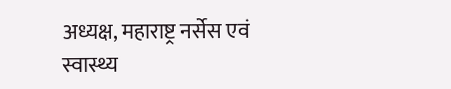अध्यक्ष, महाराष्ट्र नर्सेस एवं स्वास्थ्य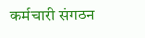कर्मचारी संगठन